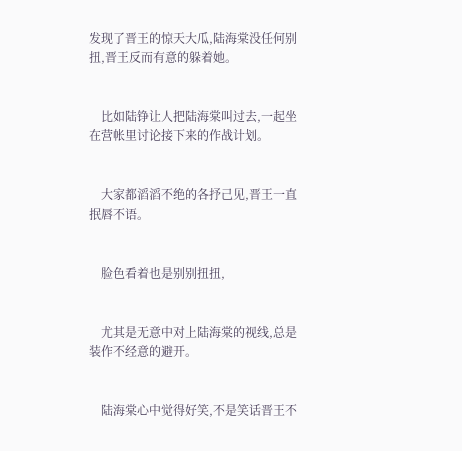发现了晋王的惊天大瓜,陆海棠没任何别扭,晋王反而有意的躲着她。


    比如陆铮让人把陆海棠叫过去,一起坐在营帐里讨论接下来的作战计划。


    大家都滔滔不绝的各抒己见,晋王一直抿唇不语。


    脸色看着也是别别扭扭,


    尤其是无意中对上陆海棠的视线,总是装作不经意的避开。


    陆海棠心中觉得好笑,不是笑话晋王不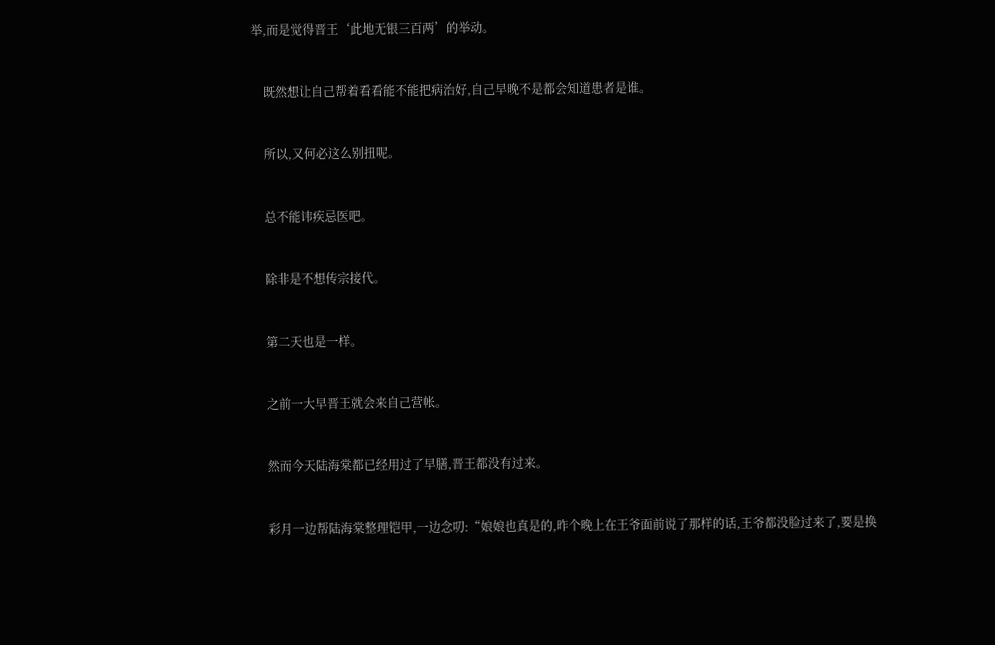举,而是觉得晋王‘此地无银三百两’的举动。


    既然想让自己帮着看看能不能把病治好,自己早晚不是都会知道患者是谁。


    所以,又何必这么别扭呢。


    总不能讳疾忌医吧。


    除非是不想传宗接代。


    第二天也是一样。


    之前一大早晋王就会来自己营帐。


    然而今天陆海棠都已经用过了早膳,晋王都没有过来。


    彩月一边帮陆海棠整理铠甲,一边念叨:“娘娘也真是的,昨个晚上在王爷面前说了那样的话,王爷都没脸过来了,要是换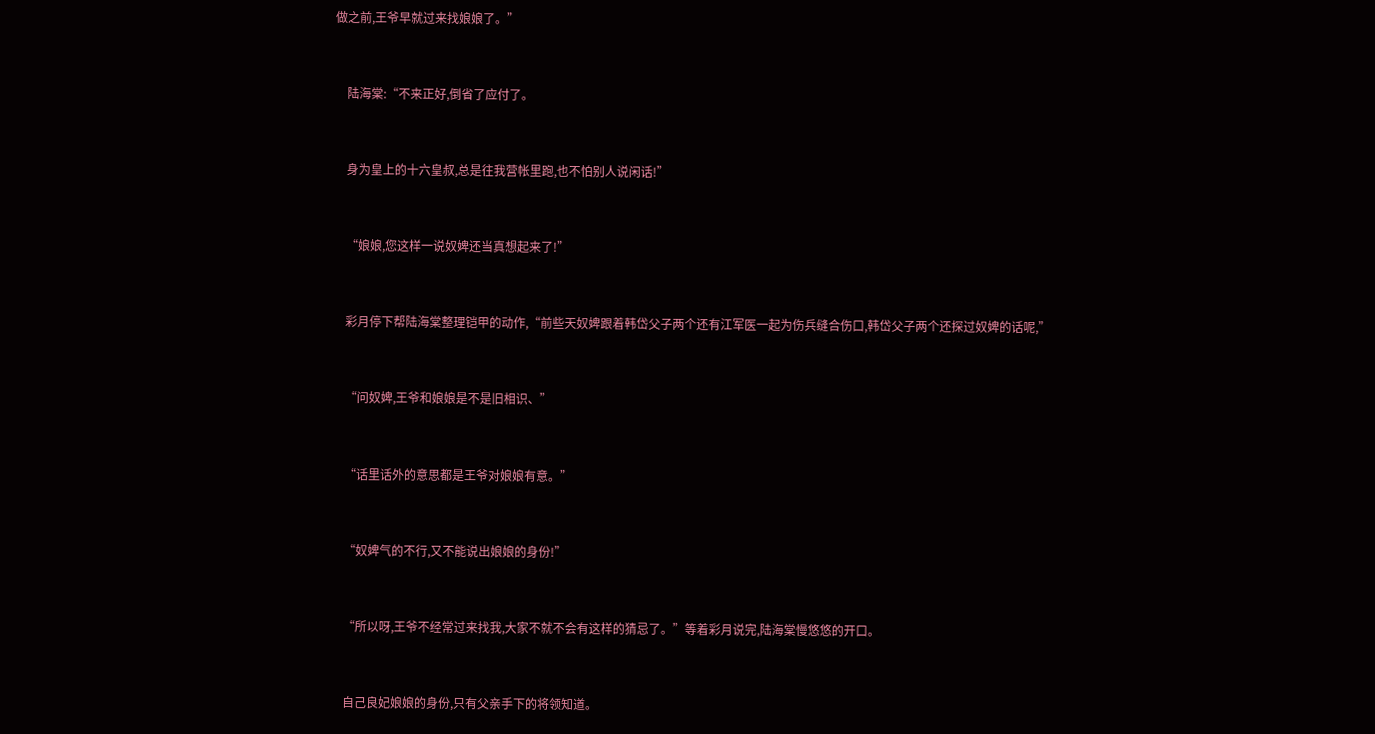做之前,王爷早就过来找娘娘了。”


    陆海棠:“不来正好,倒省了应付了。


    身为皇上的十六皇叔,总是往我营帐里跑,也不怕别人说闲话!”


    “娘娘,您这样一说奴婢还当真想起来了!”


    彩月停下帮陆海棠整理铠甲的动作,“前些天奴婢跟着韩岱父子两个还有江军医一起为伤兵缝合伤口,韩岱父子两个还探过奴婢的话呢,”


    “问奴婢,王爷和娘娘是不是旧相识、”


    “话里话外的意思都是王爷对娘娘有意。”


    “奴婢气的不行,又不能说出娘娘的身份!”


    “所以呀,王爷不经常过来找我,大家不就不会有这样的猜忌了。”等着彩月说完,陆海棠慢悠悠的开口。


    自己良妃娘娘的身份,只有父亲手下的将领知道。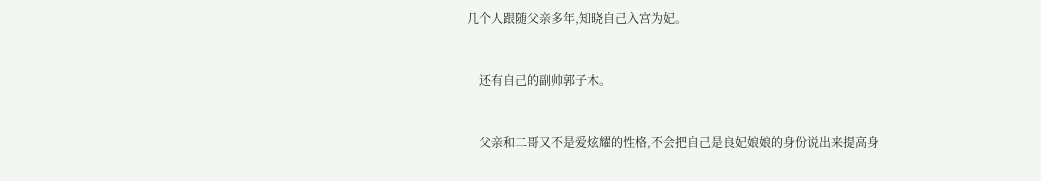几个人跟随父亲多年,知晓自己入宫为妃。


    还有自己的副帅郭子木。


    父亲和二哥又不是爱炫耀的性格,不会把自己是良妃娘娘的身份说出来提高身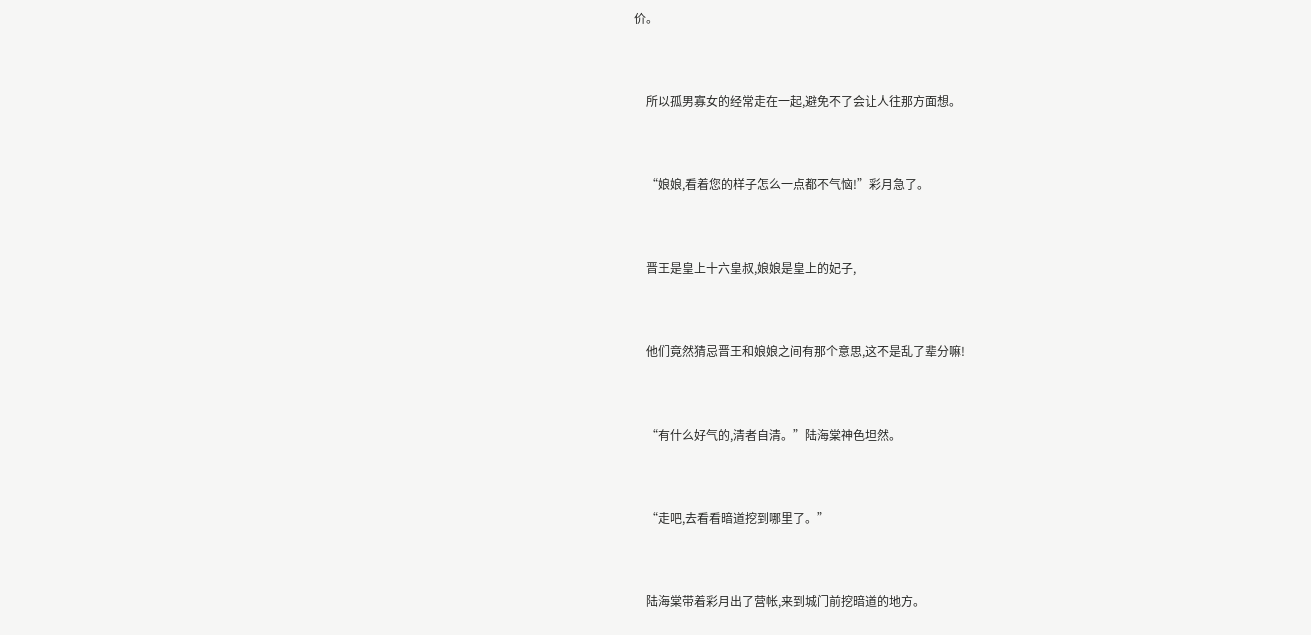价。


    所以孤男寡女的经常走在一起,避免不了会让人往那方面想。


    “娘娘,看着您的样子怎么一点都不气恼!”彩月急了。


    晋王是皇上十六皇叔,娘娘是皇上的妃子,


    他们竟然猜忌晋王和娘娘之间有那个意思,这不是乱了辈分嘛!


    “有什么好气的,清者自清。”陆海棠神色坦然。


    “走吧,去看看暗道挖到哪里了。”


    陆海棠带着彩月出了营帐,来到城门前挖暗道的地方。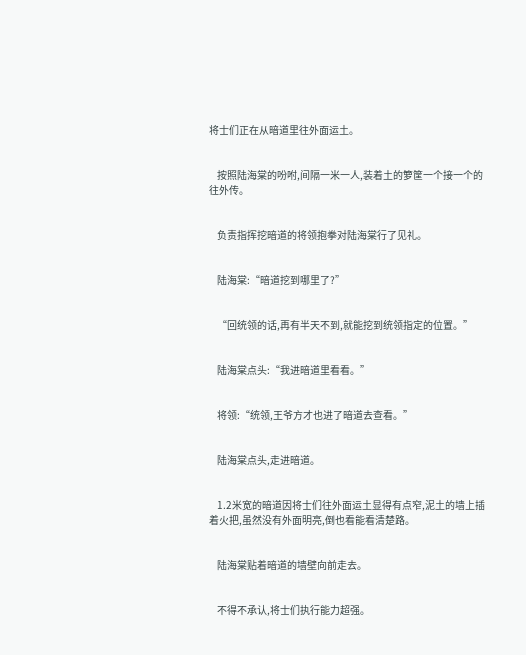将士们正在从暗道里往外面运土。


    按照陆海棠的吩咐,间隔一米一人,装着土的箩筐一个接一个的往外传。


    负责指挥挖暗道的将领抱拳对陆海棠行了见礼。


    陆海棠:“暗道挖到哪里了?”


    “回统领的话,再有半天不到,就能挖到统领指定的位置。”


    陆海棠点头:“我进暗道里看看。”


    将领:“统领,王爷方才也进了暗道去查看。”


    陆海棠点头,走进暗道。


    1.2米宽的暗道因将士们往外面运土显得有点窄,泥土的墙上插着火把,虽然没有外面明亮,倒也看能看清楚路。


    陆海棠贴着暗道的墙壁向前走去。


    不得不承认,将士们执行能力超强。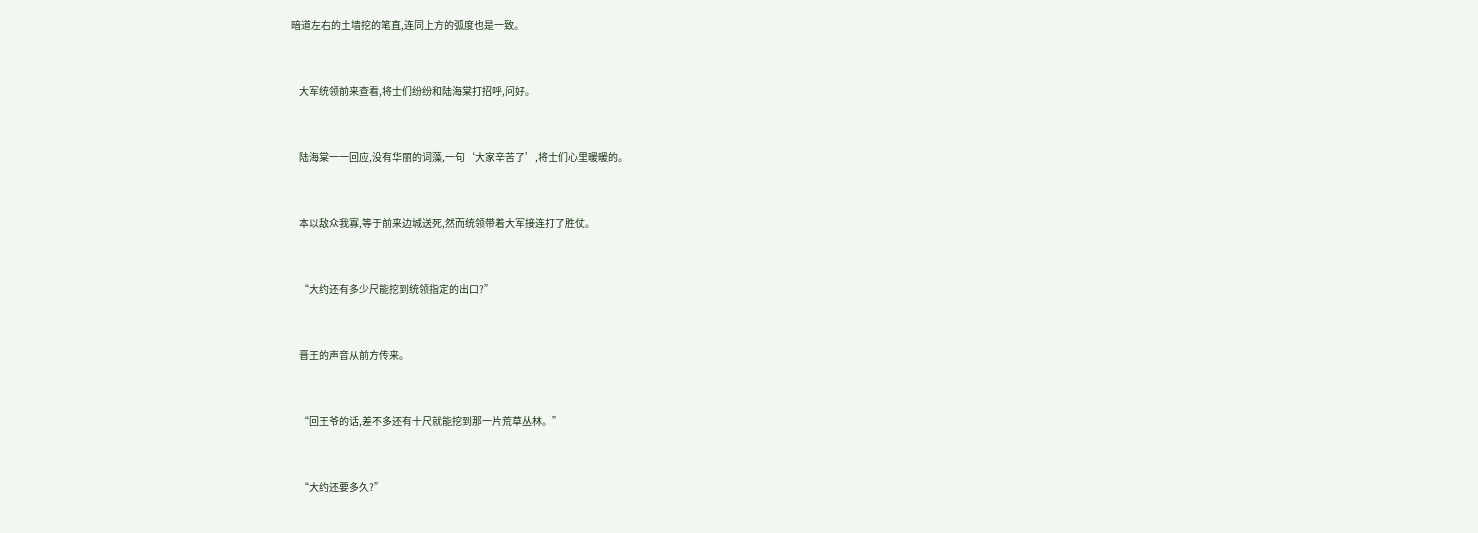暗道左右的土墙挖的笔直,连同上方的弧度也是一致。


    大军统领前来查看,将士们纷纷和陆海棠打招呼,问好。


    陆海棠一一回应,没有华丽的词藻,一句‘大家辛苦了’,将士们心里暖暖的。


    本以敌众我寡,等于前来边城送死,然而统领带着大军接连打了胜仗。


    “大约还有多少尺能挖到统领指定的出口?”


    晋王的声音从前方传来。


    “回王爷的话,差不多还有十尺就能挖到那一片荒草丛林。”


    “大约还要多久?”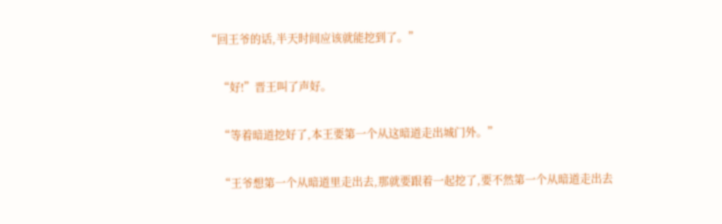“回王爷的话,半天时间应该就能挖到了。”


    “好!”晋王叫了声好。


    “等着暗道挖好了,本王要第一个从这暗道走出城门外。”


    “王爷想第一个从暗道里走出去,那就要跟着一起挖了,要不然第一个从暗道走出去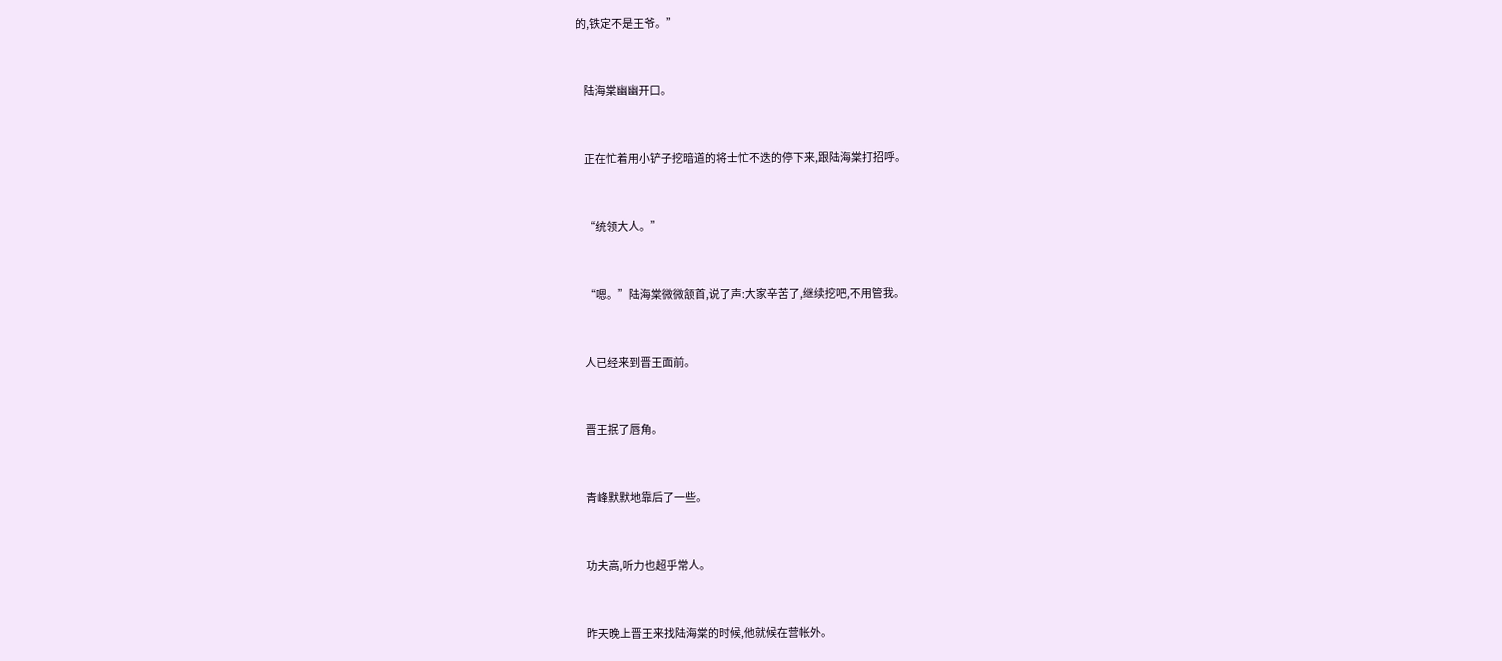的,铁定不是王爷。”


    陆海棠幽幽开口。


    正在忙着用小铲子挖暗道的将士忙不迭的停下来,跟陆海棠打招呼。


    “统领大人。”


    “嗯。”陆海棠微微颔首,说了声:大家辛苦了,继续挖吧,不用管我。


    人已经来到晋王面前。


    晋王抿了唇角。


    青峰默默地靠后了一些。


    功夫高,听力也超乎常人。


    昨天晚上晋王来找陆海棠的时候,他就候在营帐外。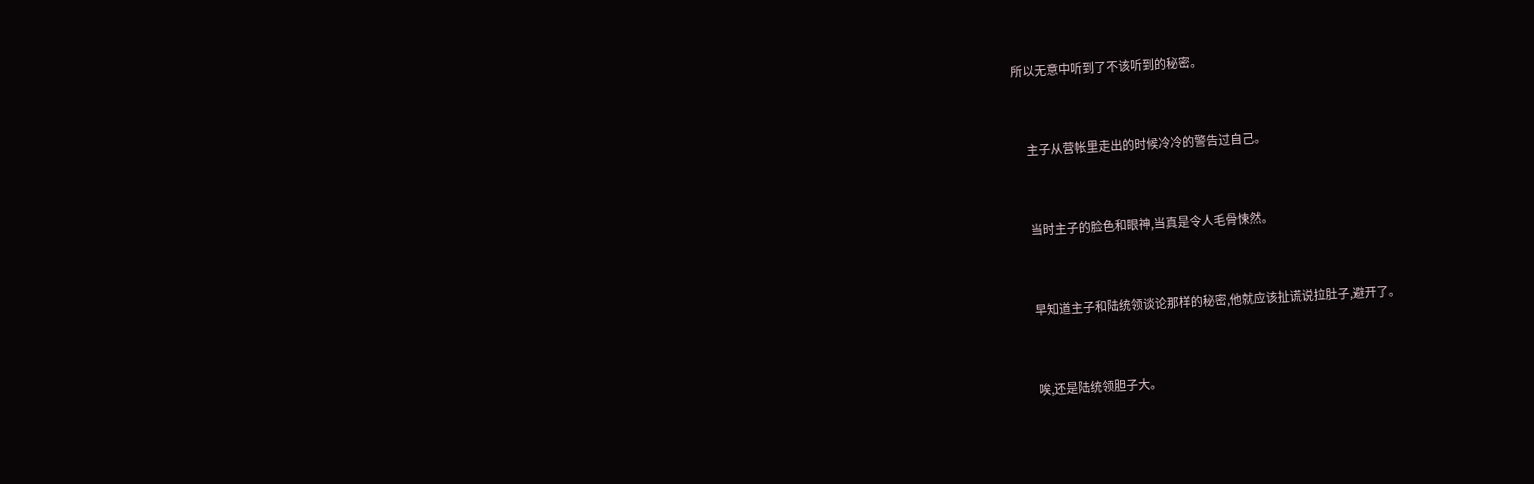所以无意中听到了不该听到的秘密。


    主子从营帐里走出的时候冷冷的警告过自己。


    当时主子的脸色和眼神,当真是令人毛骨悚然。


    早知道主子和陆统领谈论那样的秘密,他就应该扯谎说拉肚子,避开了。


    唉,还是陆统领胆子大。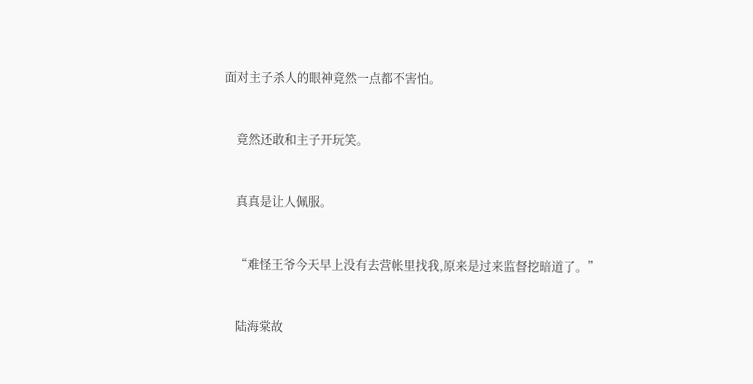面对主子杀人的眼神竟然一点都不害怕。


    竟然还敢和主子开玩笑。


    真真是让人佩服。


    “难怪王爷今天早上没有去营帐里找我,原来是过来监督挖暗道了。”


    陆海棠故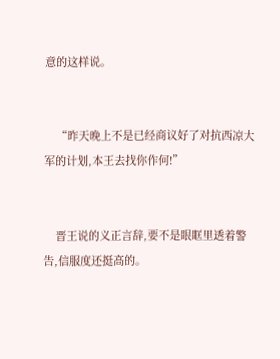意的这样说。


    “昨天晚上不是已经商议好了对抗西凉大军的计划,本王去找你作何!”


    晋王说的义正言辞,要不是眼眶里透着警告,信服度还挺高的。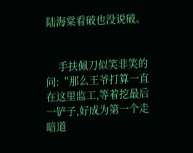陆海棠看破也没说破。


    手扶佩刀似笑非笑的问:“那么王爷打算一直在这里监工,等着挖最后一铲子,好成为第一个走暗道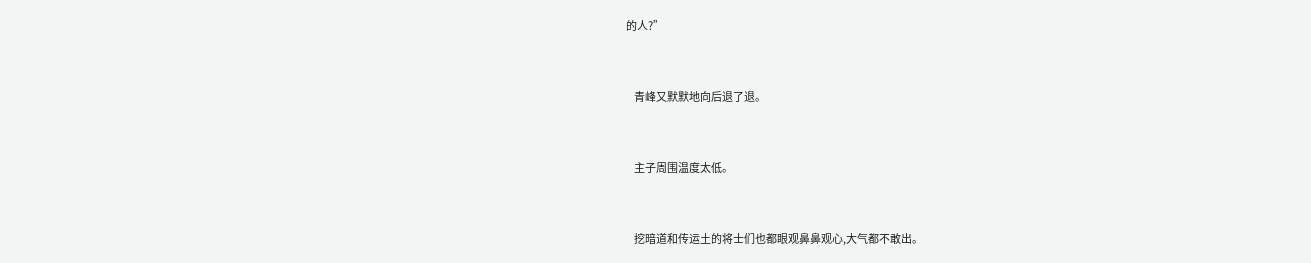的人?”


    青峰又默默地向后退了退。


    主子周围温度太低。


    挖暗道和传运土的将士们也都眼观鼻鼻观心,大气都不敢出。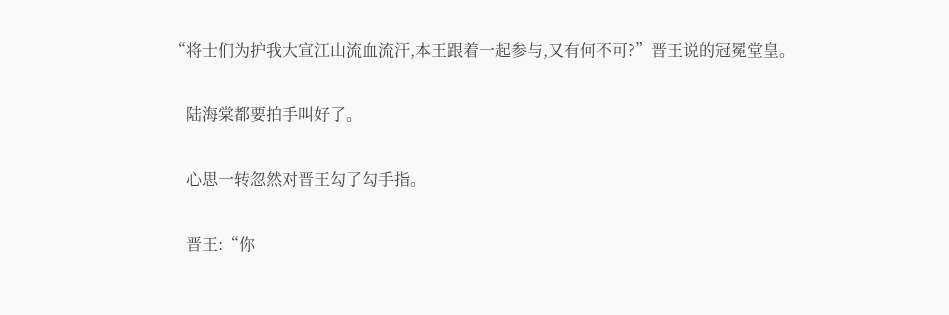“将士们为护我大宣江山流血流汗,本王跟着一起参与,又有何不可?”晋王说的冠冕堂皇。


    陆海棠都要拍手叫好了。


    心思一转忽然对晋王勾了勾手指。


    晋王:“你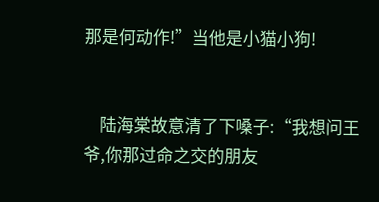那是何动作!”当他是小猫小狗!


    陆海棠故意清了下嗓子:“我想问王爷,你那过命之交的朋友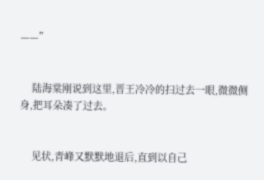——”


    陆海棠刚说到这里,晋王冷冷的扫过去一眼,微微侧身,把耳朵凑了过去。


    见状,青峰又默默地退后,直到以自己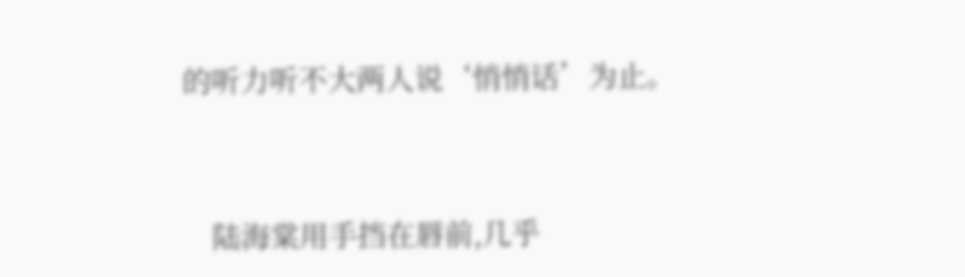的听力听不大两人说‘悄悄话’为止。


    陆海棠用手挡在唇前,几乎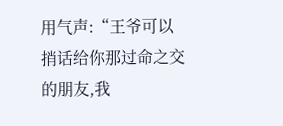用气声:“王爷可以捎话给你那过命之交的朋友,我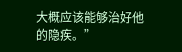大概应该能够治好他的隐疾。”